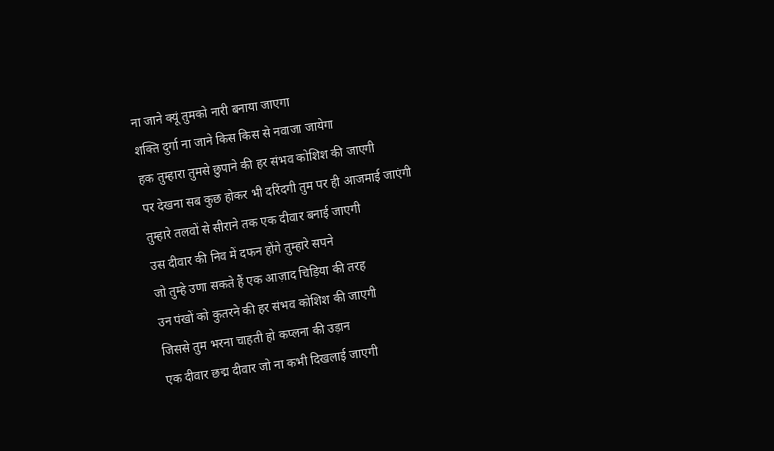ना जाने क्यूं तुमको नारी बनाया जाएगा
शक्ति दुर्गा ना जाने किस किस से नवाजा जायेगा
हक तुम्हारा तुमसे छुपाने की हर संभव कोशिश की जाएगी
पर देखना सब कुछ होकर भी दरिंदगी तुम पर ही आजमाई जाएंगी
तुम्हारे तलवों से सीराने तक एक दीवार बनाई जाएगी
उस दीवार की निव में दफन होंगे तुम्हारे सपने
जो तुम्हे उणा सकते हैं एक आज़ाद चिड़िया की तरह
उन पंखों को कुतरने की हर संभव कोशिश की जाएगी
जिससे तुम भरना चाहती हो कप्लना की उड़ान
एक दीवार छद्म दीवार जो ना कभी दिखलाई जाएगी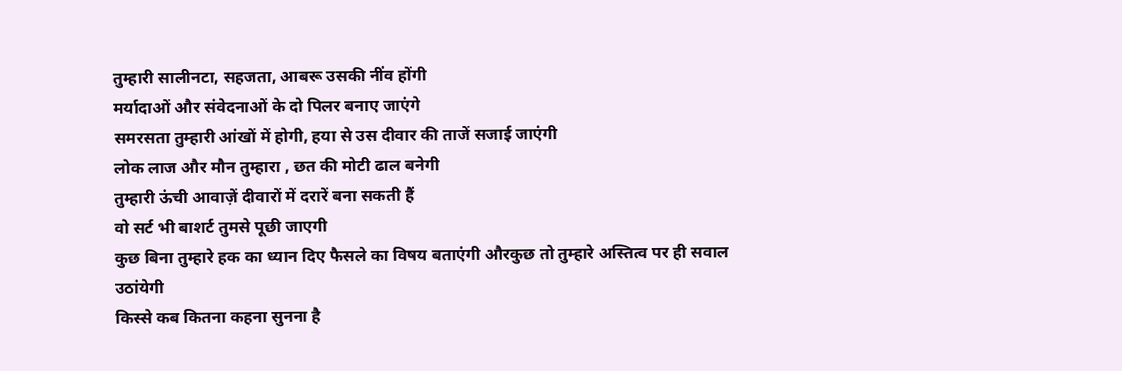तुम्हारी सालीनटा, सहजता, आबरू उसकी नींव होंगी
मर्यादाओं और संवेदनाओं के दो पिलर बनाए जाएंगे
समरसता तुम्हारी आंखों में होगी, हया से उस दीवार की ताजें सजाई जाएंगी
लोक लाज और मौन तुम्हारा , छत की मोटी ढाल बनेगी
तुम्हारी ऊंची आवाज़ें दीवारों में दरारें बना सकती हैं
वो सर्ट भी बाशर्ट तुमसे पूछी जाएगी
कुछ बिना तुम्हारे हक का ध्यान दिए फैसले का विषय बताएंगी औरकुछ तो तुम्हारे अस्तित्व पर ही सवाल उठांयेगी
किस्से कब कितना कहना सुनना है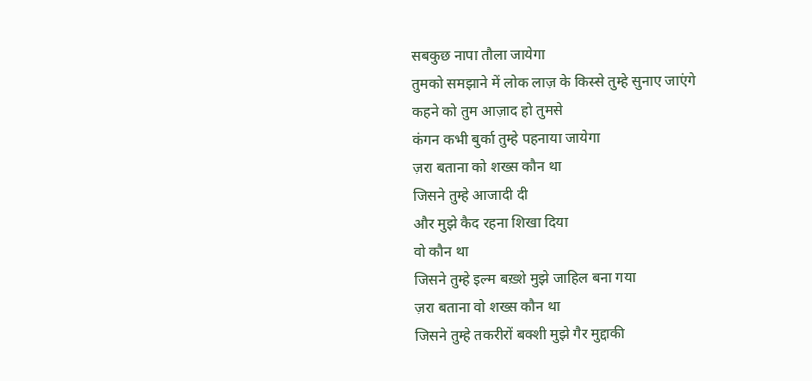सबकुछ नापा तौला जायेगा
तुमको समझाने में लोक लाज़ के किस्से तुम्हे सुनाए जाएंगे
कहने को तुम आज़ाद हो तुमसे
कंगन कभी बुर्का तुम्हे पहनाया जायेगा
ज़रा बताना को शख्स कौन था
जिसने तुम्हे आजादी दी
और मुझे कैद रहना शिखा दिया
वो कौन था
जिसने तुम्हे इल्म बख़्शे मुझे जाहिल बना गया
ज़रा बताना वो शख्स कौन था
जिसने तुम्हे तकरीरों बक्शी मुझे गैर मुद्दाकी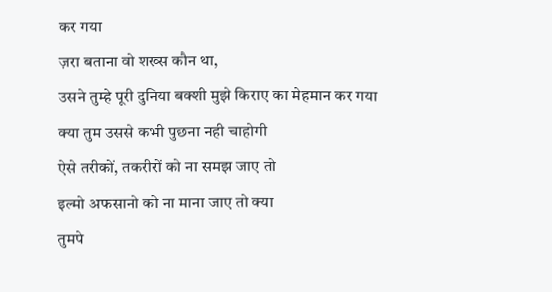कर गया
ज़रा बताना वो शख्स कौन था,
उसने तुम्हे पूरी दुनिया बक्शी मुझे किराए का मेहमान कर गया
क्या तुम उससे कभी पुछना नही चाहोगी
ऐसे तरीकों, तकरीरों को ना समझ जाए तो
इल्मो अफसानो को ना माना जाए तो क्या
तुमपे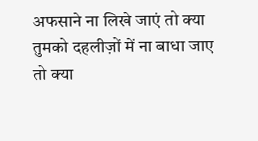अफसाने ना लिखे जाएं तो क्या
तुमको दहलीज़ों में ना बाधा जाए तो क्या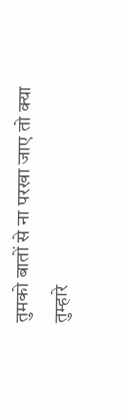तुमको बातों से ना परखा जाए तो क्या
तुम्हारे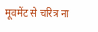मूवमेंट से चरित्र ना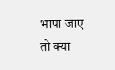भापा जाए तो क्या